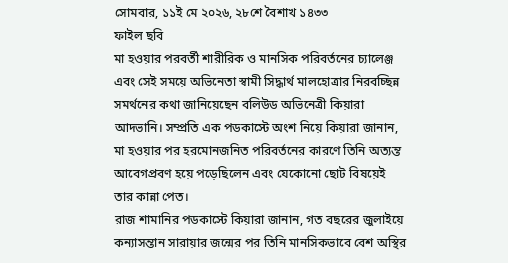সোমবার, ১১ই মে ২০২৬, ২৮শে বৈশাখ ১৪৩৩
ফাইল ছবি
মা হওয়ার পরবর্তী শারীরিক ও মানসিক পরিবর্তনের চ্যালেঞ্জ এবং সেই সময়ে অভিনেতা স্বামী সিদ্ধার্থ মালহোত্রার নিরবচ্ছিন্ন সমর্থনের কথা জানিয়েছেন বলিউড অভিনেত্রী কিয়ারা আদভানি। সম্প্রতি এক পডকাস্টে অংশ নিয়ে কিয়ারা জানান, মা হওয়ার পর হরমোনজনিত পরিবর্তনের কারণে তিনি অত্যন্ত আবেগপ্রবণ হয়ে পড়েছিলেন এবং যেকোনো ছোট বিষয়েই তার কান্না পেত।
রাজ শামানির পডকাস্টে কিয়ারা জানান, গত বছরের জুলাইয়ে কন্যাসন্তান সারায়ার জন্মের পর তিনি মানসিকভাবে বেশ অস্থির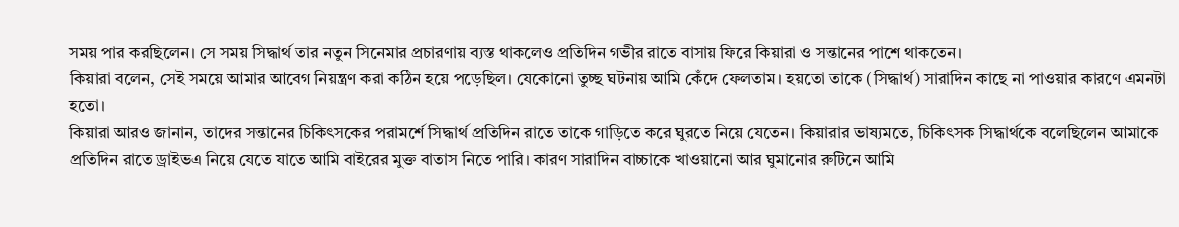সময় পার করছিলেন। সে সময় সিদ্ধার্থ তার নতুন সিনেমার প্রচারণায় ব্যস্ত থাকলেও প্রতিদিন গভীর রাতে বাসায় ফিরে কিয়ারা ও সন্তানের পাশে থাকতেন।
কিয়ারা বলেন, সেই সময়ে আমার আবেগ নিয়ন্ত্রণ করা কঠিন হয়ে পড়েছিল। যেকোনো তুচ্ছ ঘটনায় আমি কেঁদে ফেলতাম। হয়তো তাকে (সিদ্ধার্থ) সারাদিন কাছে না পাওয়ার কারণে এমনটা হতো।
কিয়ারা আরও জানান, তাদের সন্তানের চিকিৎসকের পরামর্শে সিদ্ধার্থ প্রতিদিন রাতে তাকে গাড়িতে করে ঘুরতে নিয়ে যেতেন। কিয়ারার ভাষ্যমতে, চিকিৎসক সিদ্ধার্থকে বলেছিলেন আমাকে প্রতিদিন রাতে ড্রাইভএ নিয়ে যেতে যাতে আমি বাইরের মুক্ত বাতাস নিতে পারি। কারণ সারাদিন বাচ্চাকে খাওয়ানো আর ঘুমানোর রুটিনে আমি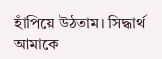হাঁপিয়ে উঠতাম। সিদ্ধার্থ আমাকে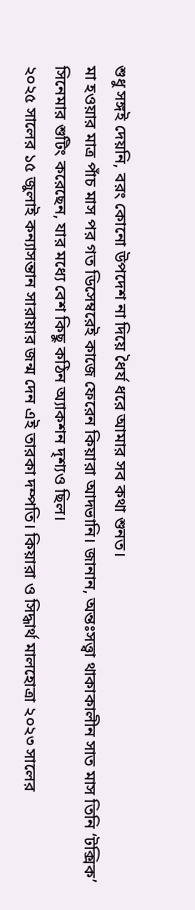শুধু সঙ্গই দেয়নি, বরং কোনো উপদেশ না দিয়ে ধৈর্য ধরে আমার সব কথা শুনত।
মা হওয়ার মাত্র পাঁচ মাস পর গত ডিসেম্বরেই কাজে ফেরেন কিয়ারা আদভানি। জানান, অন্তঃসত্ত্বা থাকাকালীন সাত মাস তিনি ‘টক্সিক’ সিনেমার শুটিং করেছেন, যার মধ্যে বেশ কিছু কঠিন অ্যাকশন দৃশ্যও ছিল।
২০২৫ সালের ১৫ জুলাই কন্যাসন্তান সারায়ার জন্ম দেন এই তারকা দম্পতি। কিয়ারা ও সিদ্ধার্থ মালহোত্রা ২০২৩ সালের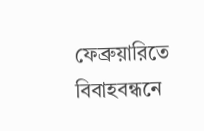ফেব্রুয়ারিতে বিবাহবন্ধনে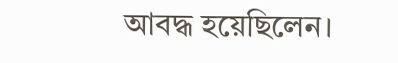আবদ্ধ হয়েছিলেন।